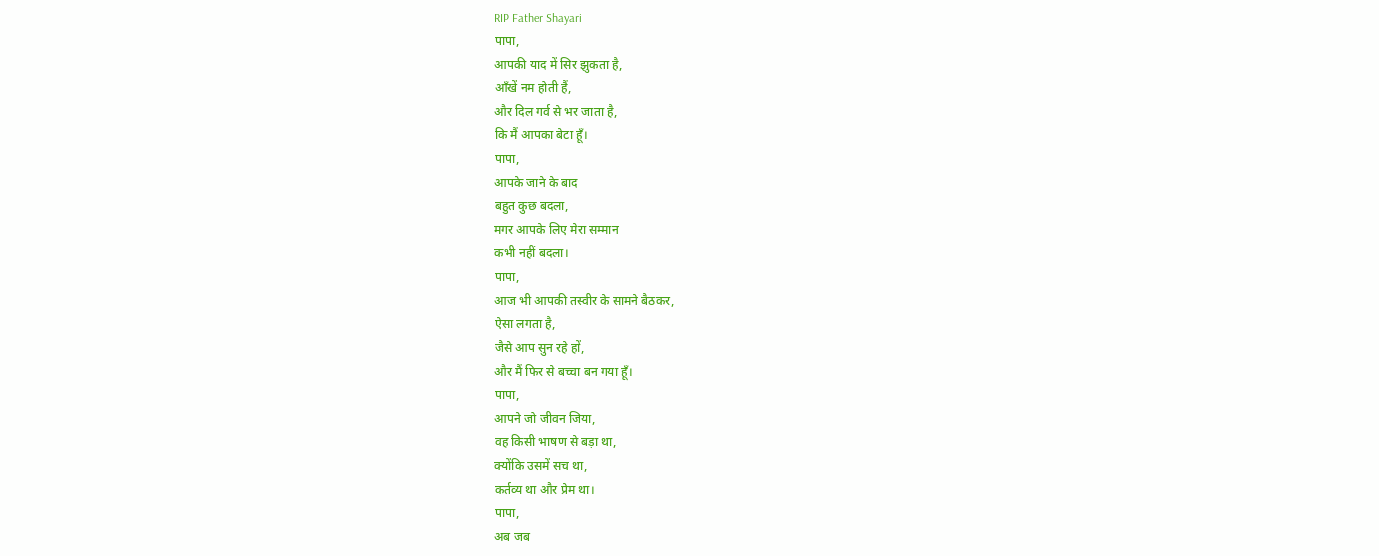RIP Father Shayari
पापा,
आपकी याद में सिर झुकता है,
आँखें नम होती हैं,
और दिल गर्व से भर जाता है,
कि मैं आपका बेटा हूँ।
पापा,
आपके जाने के बाद
बहुत कुछ बदला,
मगर आपके लिए मेरा सम्मान
कभी नहीं बदला।
पापा,
आज भी आपकी तस्वीर के सामने बैठकर,
ऐसा लगता है,
जैसे आप सुन रहे हों,
और मैं फिर से बच्चा बन गया हूँ।
पापा,
आपने जो जीवन जिया,
वह किसी भाषण से बड़ा था,
क्योंकि उसमें सच था,
कर्तव्य था और प्रेम था।
पापा,
अब जब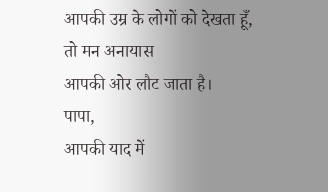आपकी उम्र के लोगों को देखता हूँ,
तो मन अनायास
आपकी ओर लौट जाता है।
पापा,
आपकी याद में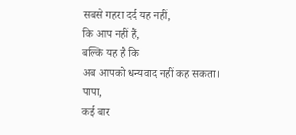सबसे गहरा दर्द यह नहीं,
कि आप नहीं हैं,
बल्कि यह है कि
अब आपको धन्यवाद नहीं कह सकता।
पापा,
कई बार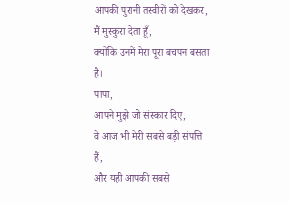आपकी पुरानी तस्वीरों को देखकर,
मैं मुस्कुरा देता हूँ,
क्योंकि उनमें मेरा पूरा बचपन बसता है।
पापा,
आपने मुझे जो संस्कार दिए,
वे आज भी मेरी सबसे बड़ी संपत्ति हैं,
और यही आपकी सबसे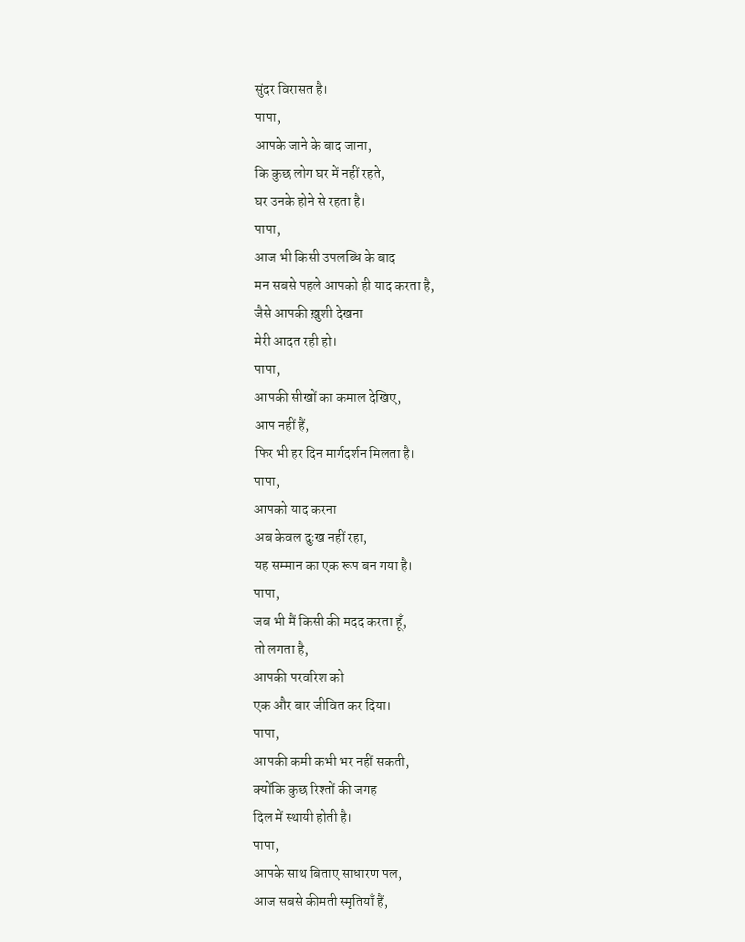सुंदर विरासत है।
पापा,
आपके जाने के बाद जाना,
कि कुछ लोग घर में नहीं रहते,
घर उनके होने से रहता है।
पापा,
आज भी किसी उपलब्धि के बाद
मन सबसे पहले आपको ही याद करता है,
जैसे आपकी ख़ुशी देखना
मेरी आदत रही हो।
पापा,
आपकी सीखों का कमाल देखिए,
आप नहीं हैं,
फिर भी हर दिन मार्गदर्शन मिलता है।
पापा,
आपको याद करना
अब केवल दुःख नहीं रहा,
यह सम्मान का एक रूप बन गया है।
पापा,
जब भी मैं किसी की मदद करता हूँ,
तो लगता है,
आपकी परवरिश को
एक और बार जीवित कर दिया।
पापा,
आपकी कमी कभी भर नहीं सकती,
क्योंकि कुछ रिश्तों की जगह
दिल में स्थायी होती है।
पापा,
आपके साथ बिताए साधारण पल,
आज सबसे कीमती स्मृतियाँ हैं,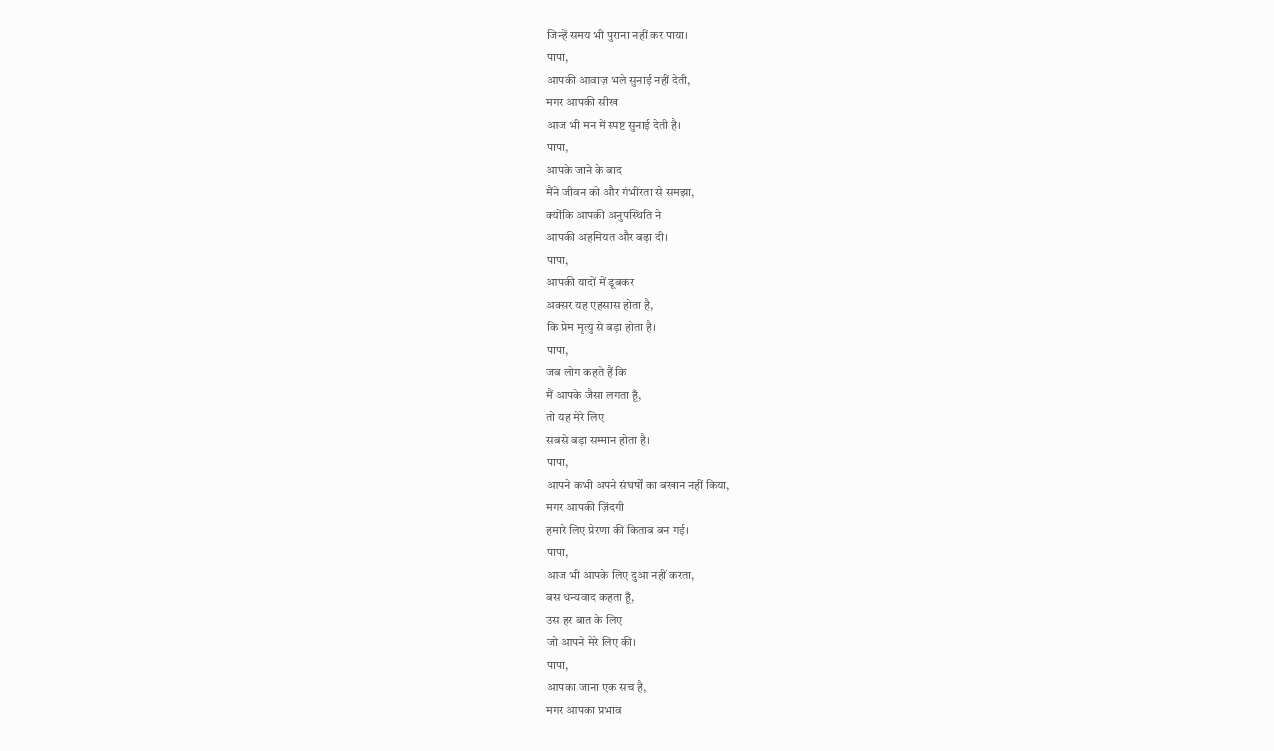जिन्हें समय भी पुराना नहीं कर पाया।
पापा,
आपकी आवाज़ भले सुनाई नहीं देती,
मगर आपकी सीख
आज भी मन में स्पष्ट सुनाई देती है।
पापा,
आपके जाने के बाद
मैंने जीवन को और गंभीरता से समझा,
क्योंकि आपकी अनुपस्थिति ने
आपकी अहमियत और बढ़ा दी।
पापा,
आपकी यादों में डूबकर
अक्सर यह एहसास होता है,
कि प्रेम मृत्यु से बड़ा होता है।
पापा,
जब लोग कहते हैं कि
मैं आपके जैसा लगता हूँ,
तो यह मेरे लिए
सबसे बड़ा सम्मान होता है।
पापा,
आपने कभी अपने संघर्षों का बखान नहीं किया,
मगर आपकी ज़िंदगी
हमारे लिए प्रेरणा की किताब बन गई।
पापा,
आज भी आपके लिए दुआ नहीं करता,
बस धन्यवाद कहता हूँ,
उस हर बात के लिए
जो आपने मेरे लिए की।
पापा,
आपका जाना एक सच है,
मगर आपका प्रभाव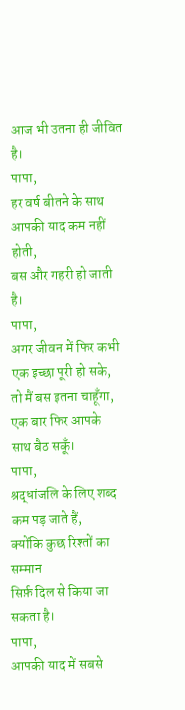आज भी उतना ही जीवित है।
पापा,
हर वर्ष बीतने के साथ
आपकी याद कम नहीं होती,
बस और गहरी हो जाती है।
पापा,
अगर जीवन में फिर कभी
एक इच्छा पूरी हो सके,
तो मैं बस इतना चाहूँगा,
एक बार फिर आपके साथ बैठ सकूँ।
पापा,
श्रद्धांजलि के लिए शब्द कम पड़ जाते हैं,
क्योंकि कुछ रिश्तों का सम्मान
सिर्फ़ दिल से किया जा सकता है।
पापा,
आपकी याद में सबसे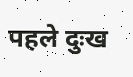पहले दुःख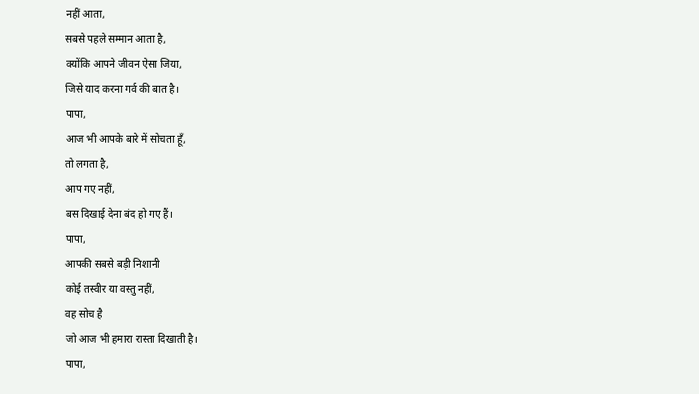नहीं आता,
सबसे पहले सम्मान आता है,
क्योंकि आपने जीवन ऐसा जिया,
जिसे याद करना गर्व की बात है।
पापा,
आज भी आपके बारे में सोचता हूँ,
तो लगता है,
आप गए नहीं,
बस दिखाई देना बंद हो गए हैं।
पापा,
आपकी सबसे बड़ी निशानी
कोई तस्वीर या वस्तु नहीं,
वह सोच है
जो आज भी हमारा रास्ता दिखाती है।
पापा,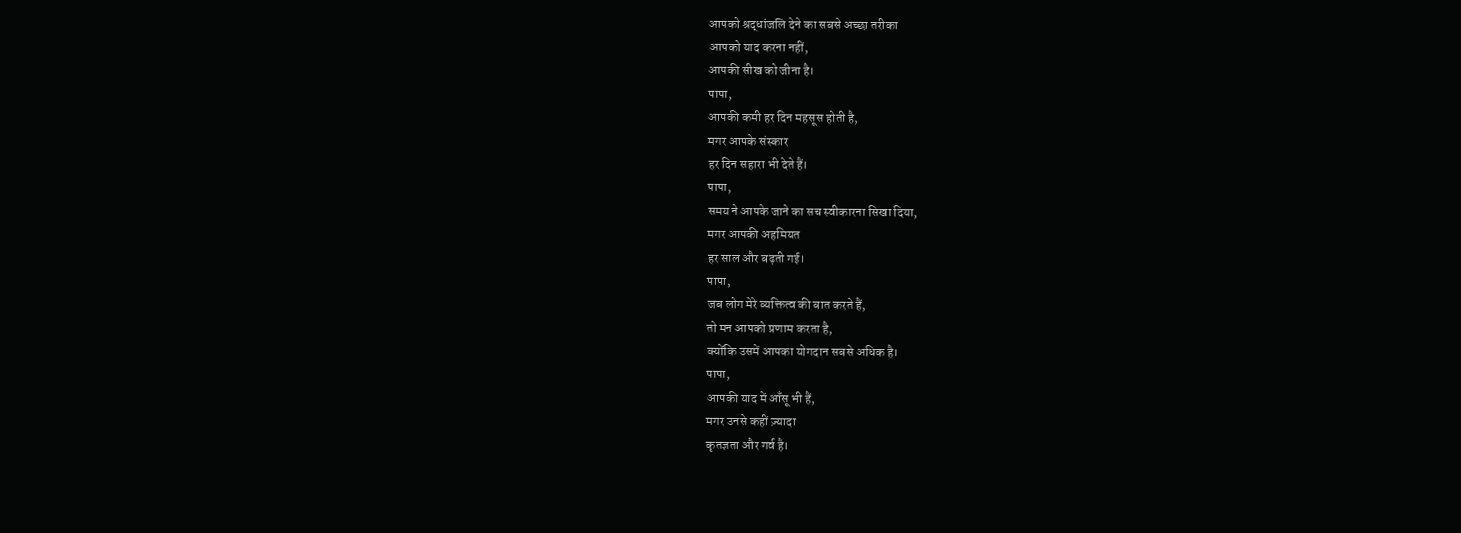आपको श्रद्धांजलि देने का सबसे अच्छा तरीका
आपको याद करना नहीं,
आपकी सीख को जीना है।
पापा,
आपकी कमी हर दिन महसूस होती है,
मगर आपके संस्कार
हर दिन सहारा भी देते हैं।
पापा,
समय ने आपके जाने का सच स्वीकारना सिखा दिया,
मगर आपकी अहमियत
हर साल और बढ़ती गई।
पापा,
जब लोग मेरे व्यक्तित्व की बात करते हैं,
तो मन आपको प्रणाम करता है,
क्योंकि उसमें आपका योगदान सबसे अधिक है।
पापा,
आपकी याद में आँसू भी हैं,
मगर उनसे कहीं ज़्यादा
कृतज्ञता और गर्व है।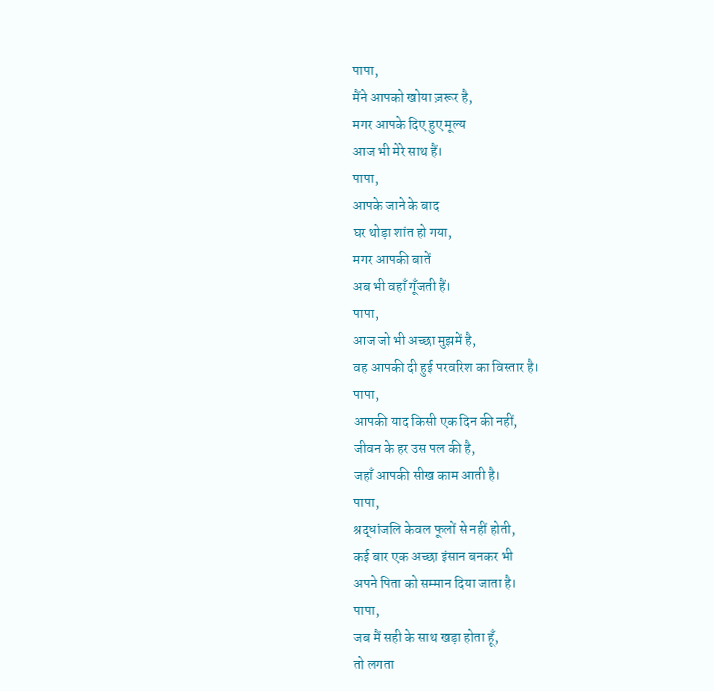पापा,
मैंने आपको खोया ज़रूर है,
मगर आपके दिए हुए मूल्य
आज भी मेरे साथ हैं।
पापा,
आपके जाने के बाद
घर थोड़ा शांत हो गया,
मगर आपकी बातें
अब भी वहाँ गूँजती हैं।
पापा,
आज जो भी अच्छा मुझमें है,
वह आपकी दी हुई परवरिश का विस्तार है।
पापा,
आपकी याद किसी एक दिन की नहीं,
जीवन के हर उस पल की है,
जहाँ आपकी सीख काम आती है।
पापा,
श्रद्धांजलि केवल फूलों से नहीं होती,
कई बार एक अच्छा इंसान बनकर भी
अपने पिता को सम्मान दिया जाता है।
पापा,
जब मैं सही के साथ खड़ा होता हूँ,
तो लगता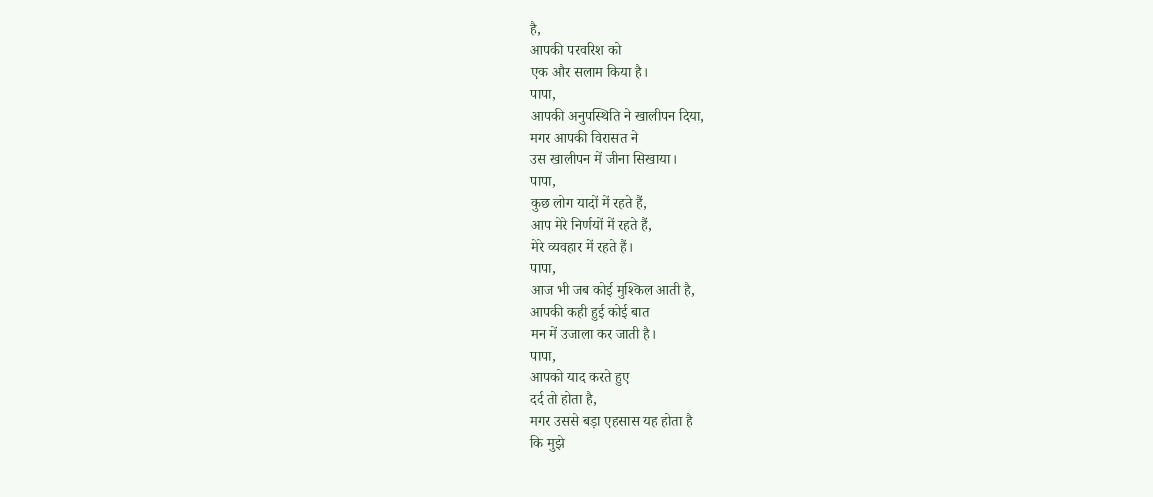है,
आपकी परवरिश को
एक और सलाम किया है।
पापा,
आपकी अनुपस्थिति ने खालीपन दिया,
मगर आपकी विरासत ने
उस खालीपन में जीना सिखाया।
पापा,
कुछ लोग यादों में रहते हैं,
आप मेरे निर्णयों में रहते हैं,
मेरे व्यवहार में रहते हैं।
पापा,
आज भी जब कोई मुश्किल आती है,
आपकी कही हुई कोई बात
मन में उजाला कर जाती है।
पापा,
आपको याद करते हुए
दर्द तो होता है,
मगर उससे बड़ा एहसास यह होता है
कि मुझे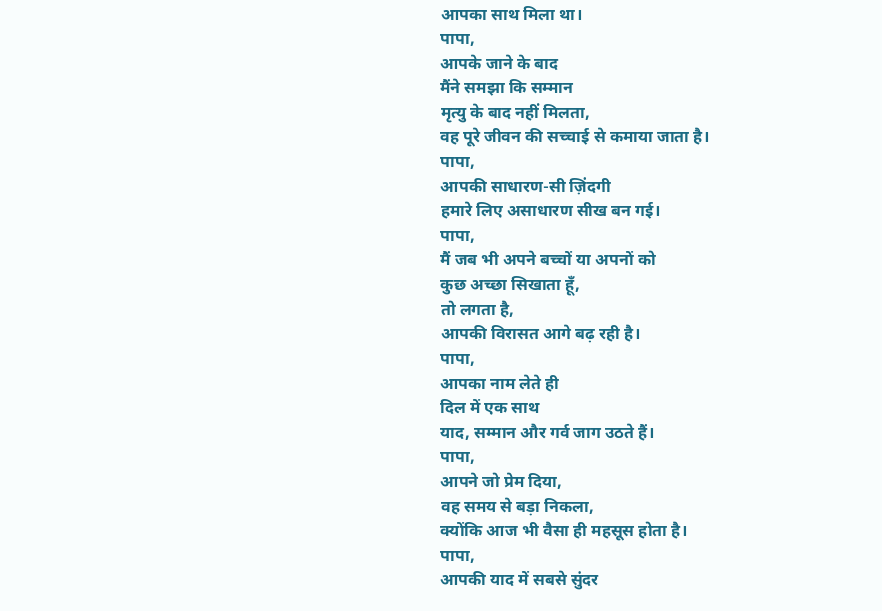आपका साथ मिला था।
पापा,
आपके जाने के बाद
मैंने समझा कि सम्मान
मृत्यु के बाद नहीं मिलता,
वह पूरे जीवन की सच्चाई से कमाया जाता है।
पापा,
आपकी साधारण-सी ज़िंदगी
हमारे लिए असाधारण सीख बन गई।
पापा,
मैं जब भी अपने बच्चों या अपनों को
कुछ अच्छा सिखाता हूँ,
तो लगता है,
आपकी विरासत आगे बढ़ रही है।
पापा,
आपका नाम लेते ही
दिल में एक साथ
याद, सम्मान और गर्व जाग उठते हैं।
पापा,
आपने जो प्रेम दिया,
वह समय से बड़ा निकला,
क्योंकि आज भी वैसा ही महसूस होता है।
पापा,
आपकी याद में सबसे सुंदर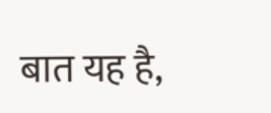बात यह है,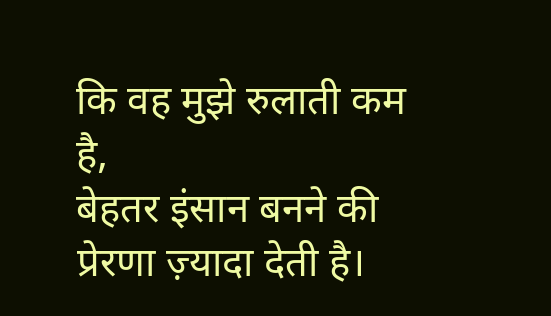कि वह मुझे रुलाती कम है,
बेहतर इंसान बनने की प्रेरणा ज़्यादा देती है।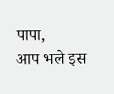पापा,
आप भले इस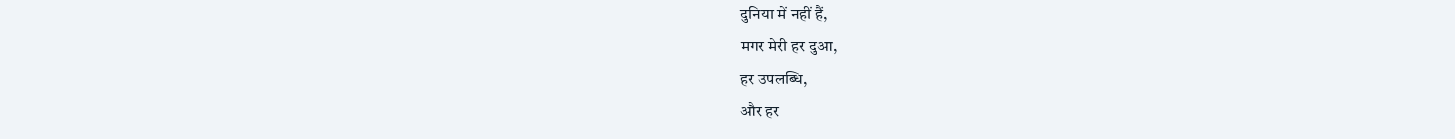दुनिया में नहीं हैं,
मगर मेरी हर दुआ,
हर उपलब्धि,
और हर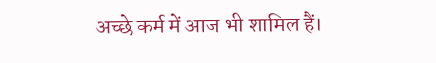अच्छे कर्म में आज भी शामिल हैं।